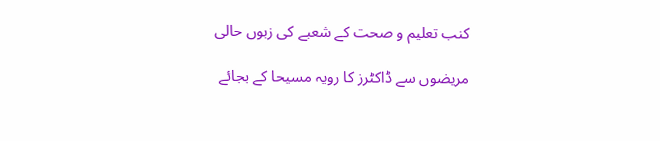کنب تعلیم و صحت کے شعبے کی زبوں حالی

مریضوں سے ڈاکٹرز کا رویہ مسیحا کے بجائے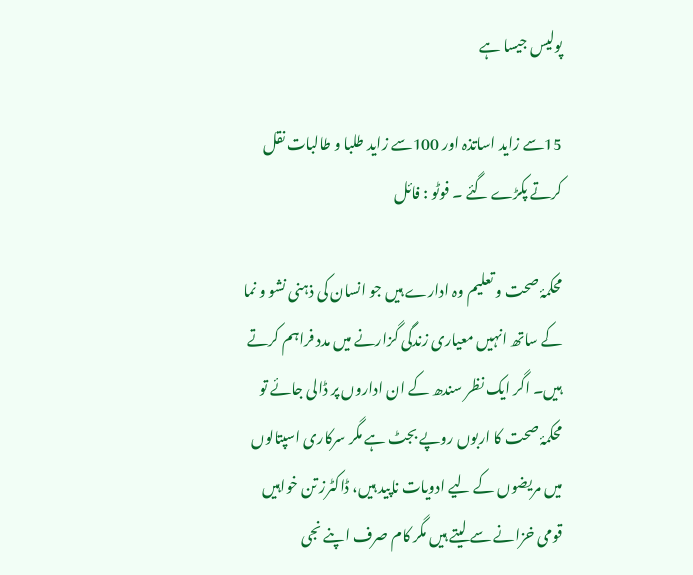پولیس جیسا ہے

15سے زاید اساتذہ اور 100سے زاید طلبا و طالبات نقل کرتے پکڑے گئے ۔ فوٹو : فائل

محکمۂ صحت و تعلیم وہ ادارے ہیں جو انسان کی ذہنی نشو و نما کے ساتھ انہیں معیاری زندگی گزارنے میں مدد فراہم کرتے ہیں۔ اگر ایک نظر سندھ کے ان اداروں پر ڈالی جائے تو محکمۂ صحت کا اربوں روپے بجٹ ہے مگر سرکاری اسپتالوں میں مریضوں کے لیے ادویات ناپید ہیں، ڈاکٹرز تن خواہیں قومی خزانے سے لیتے ہیں مگر کام صرف اپنے نجی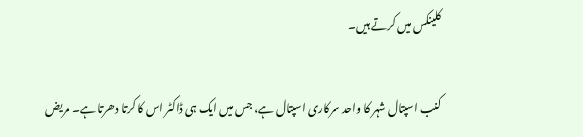کلینکس میں کرتے ہیں۔

کنب اسپتال شہر کا واحد سرکاری اسپتال ہے، جس میں ایک ہی ڈاکٹر اس کا کرتا دھرتا ہے۔ مریض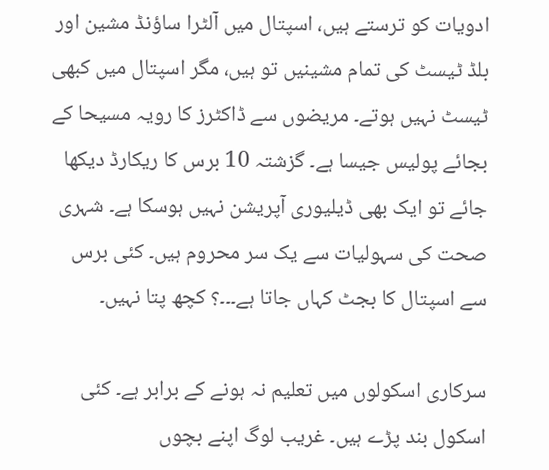ادویات کو ترستے ہیں، اسپتال میں آلٹرا ساؤنڈ مشین اور بلڈ ٹیسٹ کی تمام مشینیں تو ہیں، مگر اسپتال میں کبھی ٹیسٹ نہیں ہوتے۔ مریضوں سے ڈاکٹرز کا رویہ مسیحا کے بجائے پولیس جیسا ہے۔ گزشتہ 10 برس کا ریکارڈ دیکھا جائے تو ایک بھی ڈیلیوری آپریشن نہیں ہوسکا ہے۔ شہری صحت کی سہولیات سے یک سر محروم ہیں۔ کئی برس سے اسپتال کا بجٹ کہاں جاتا ہے۔۔۔؟ کچھ پتا نہیں۔

سرکاری اسکولوں میں تعلیم نہ ہونے کے برابر ہے۔ کئی اسکول بند پڑے ہیں۔ غریب لوگ اپنے بچوں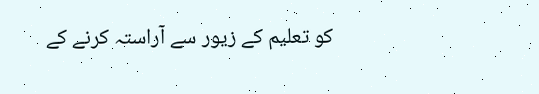کو تعلیم کے زیور سے آراستہ کرنے کے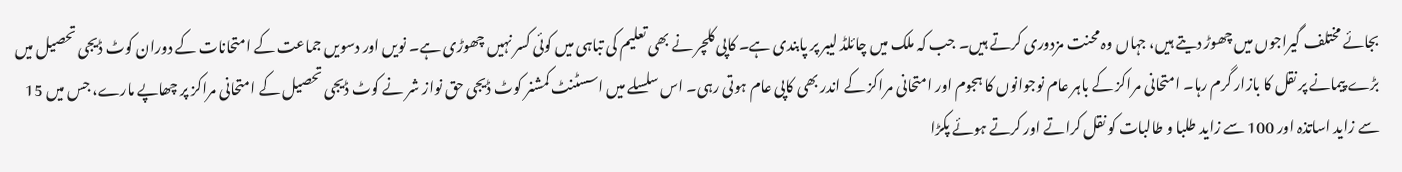بجائے مختلف گیراجوں میں چھوڑ دیتے ہیں، جہاں وہ محنت مزدوری کرتے ہیں۔ جب کہ ملک میں چائلڈ لیبر پر پابندی ہے۔ کاپی کلچر نے بھی تعلیم کی تباہی میں کوئی کسر نہیں چھوڑی ہے۔ نویں اور دسویں جماعت کے امتحانات کے دوران کوٹ ڈیجی تحصیل میں بڑے پیمانے پر نقل کا بازار گرم رہا۔ امتحانی مراکز کے باہر عام نوجوانوں کا ہجوم اور امتحانی مراکز کے اندر بھی کاپی عام ہوتی رہی۔ اس سلسلے میں اسسٹنٹ کمشنر کوٹ ڈیجی حق نواز شر نے کوٹ ڈیجی تحصیل کے امتحانی مراکز پر چھاپے مارے، جس میں 15 سے زاید اساتذہ اور 100 سے زاید طلبا و طالبات کو نقل کراتے اور کرتے ہوئے پکڑا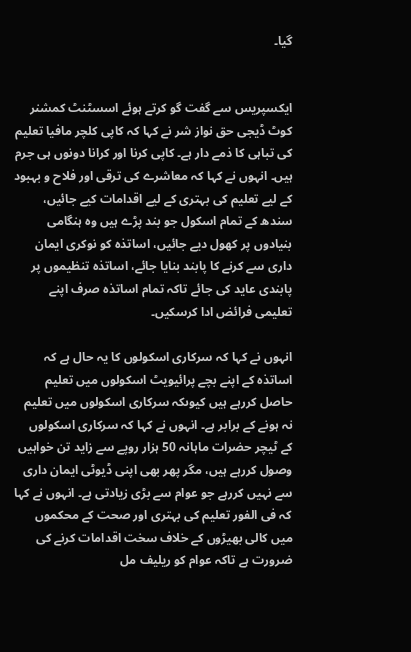گیا۔


ایکسپریس سے گفت گو کرتے ہوئے اسسٹنٹ کمشنر کوٹ ڈیجی حق نواز شر نے کہا کہ کاپی کلچر مافیا تعلیم کی تباہی کا ذمے دار ہے۔ کاپی کرنا اور کرانا دونوں ہی جرم ہیں۔ انہوں نے کہا کہ معاشرے کی ترقی اور فلاح و بہبود کے لیے تعلیم کی بہتری کے لیے اقدامات کیے جائیں، سندھ کے تمام اسکول جو بند پڑے ہیں وہ ہنگامی بنیادوں پر کھول دیے جائیں، اساتذہ کو نوکری ایمان داری سے کرنے کا پابند بنایا جائے، اساتذہ تنظیموں پر پابندی عاید کی جائے تاکہ تمام اساتذہ صرف اپنے تعلیمی فرائض ادا کرسکیں۔

انہوں نے کہا کہ سرکاری اسکولوں کا یہ حال ہے کہ اساتذہ کے اپنے بچے پرائیویٹ اسکولوں میں تعلیم حاصل کررہے ہیں کیوںکہ سرکاری اسکولوں میں تعلیم نہ ہونے کے برابر ہے۔ انہوں نے کہا کہ سرکاری اسکولوں کے ٹیچر حضرات ماہانہ 50 ہزار روپے سے زاید تن خواہیں وصول کررہے ہیں، مگر پھر بھی اپنی ڈیوٹی ایمان داری سے نہیں کررہے جو عوام سے بڑی زیادتی ہے۔ انہوں نے کہا کہ فی الفور تعلیم کی بہتری اور صحت کے محکموں میں کالی بھیڑوں کے خلاف سخت اقدامات کرنے کی ضرورت ہے تاکہ عوام کو ریلیف مل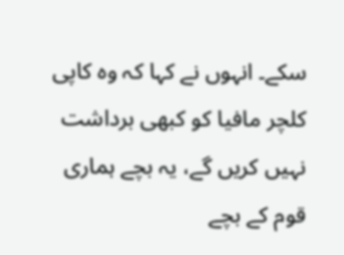سکے۔ انہوں نے کہا کہ وہ کاپی کلچر مافیا کو کبھی برداشت نہیں کریں گے، یہ بچے ہماری قوم کے بچے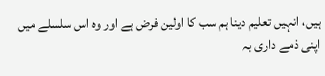ہیں، انہیں تعلیم دینا ہم سب کا اولین فرض ہے اور وہ اس سلسلے میں اپنی ذمے داری بہ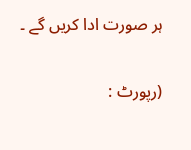ہر صورت ادا کریں گے ۔

(رپورٹ :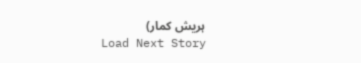ہریش کمار)
Load Next Story